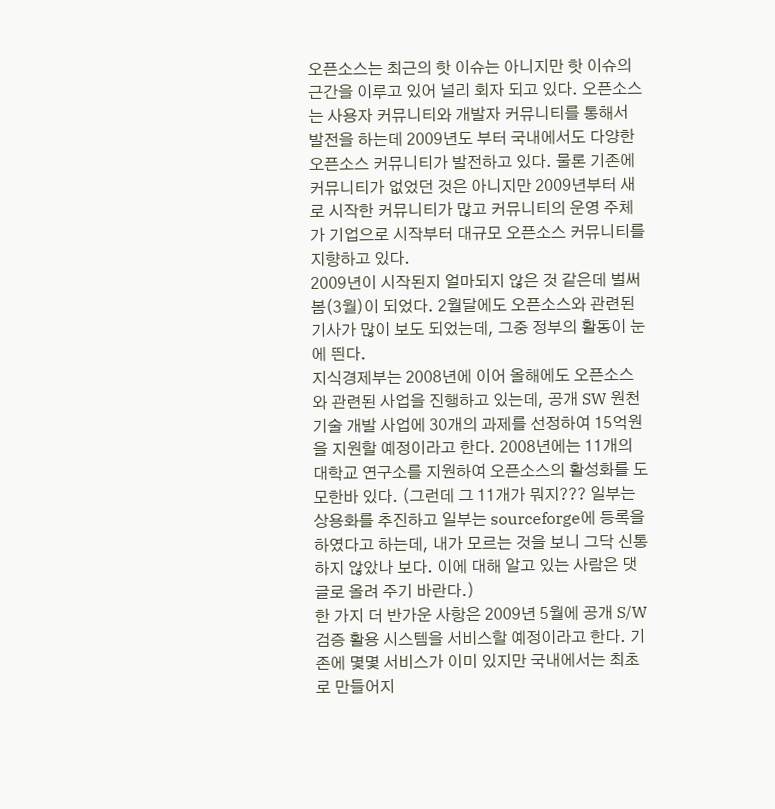오픈소스는 최근의 핫 이슈는 아니지만 핫 이슈의 근간을 이루고 있어 널리 회자 되고 있다. 오픈소스는 사용자 커뮤니티와 개발자 커뮤니티를 통해서 발전을 하는데 2009년도 부터 국내에서도 다양한 오픈소스 커뮤니티가 발전하고 있다. 물론 기존에 커뮤니티가 없었던 것은 아니지만 2009년부터 새로 시작한 커뮤니티가 많고 커뮤니티의 운영 주체가 기업으로 시작부터 대규모 오픈소스 커뮤니티를 지향하고 있다.
2009년이 시작된지 얼마되지 않은 것 같은데 벌써 봄(3월)이 되었다. 2월달에도 오픈소스와 관련된 기사가 많이 보도 되었는데, 그중 정부의 활동이 눈에 띈다.
지식경제부는 2008년에 이어 올해에도 오픈소스와 관련된 사업을 진행하고 있는데, 공개 SW 원천 기술 개발 사업에 30개의 과제를 선정하여 15억원을 지원할 예정이라고 한다. 2008년에는 11개의 대학교 연구소를 지원하여 오픈소스의 활성화를 도모한바 있다. (그런데 그 11개가 뭐지??? 일부는 상용화를 추진하고 일부는 sourceforge에 등록을 하였다고 하는데, 내가 모르는 것을 보니 그닥 신통하지 않았나 보다. 이에 대해 알고 있는 사람은 댓글로 올려 주기 바란다.)
한 가지 더 반가운 사항은 2009년 5월에 공개 S/W 검증 활용 시스템을 서비스할 예정이라고 한다. 기존에 몇몇 서비스가 이미 있지만 국내에서는 최초로 만들어지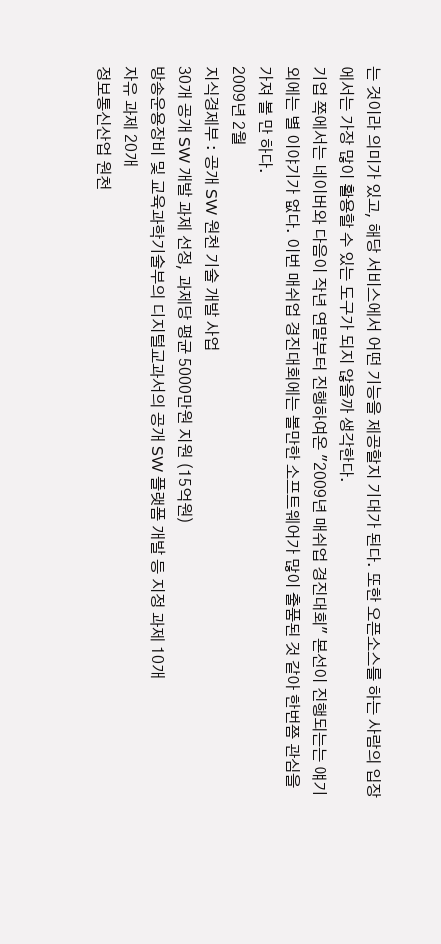는 것이라 의미가 있고, 해당 서비스에서 어떤 기능을 제공할지 기대가 된다. 또한 오픈소스를 하는 사람의 입장에서는 가장 많이 활용할 수 있는 도구가 되지 않을까 생각한다.
기업 쪽에서는 네이버와 다음이 작년 연말부터 진행하여온 "2009년 매쉬업 경진대회" 본선이 진행되는는 얘기외에는 별 이야기가 없다. 이번 매쉬업 경진대회에는 볼만한 소프트웨어가 많이 출품된 것 같아 한번쯤 관심을 가져 볼 만 하다.
2009년 2월
지식경제부 : 공개 SW 원천 기술 개발 사업
30개 공개 SW 개발 과제 선정, 과제당 평균 5000만원 지원 (15억원)
방송운용장비 및 교육과학기술부의 디지털교과서의 공개 SW 플랫폼 개발 등 지정 과제 10개
자유 과제 20개
정보통신산업 원천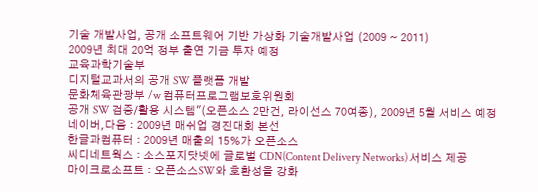기술 개발사업, 공개 소프트웨어 기반 가상화 기술개발사업 (2009 ~ 2011)
2009년 최대 20억 정부 출연 기금 투자 예정
교육과학기술부
디지털교과서의 공개 SW 플랫폼 개발
문화체육관광부 /w 컴퓨터프로그램보호위원회
공개 SW 검증/활용 시스템"(오픈소스 2만건, 라이선스 70여종), 2009년 5월 서비스 예정
네이버,다음 : 2009년 매쉬업 경진대회 본선
한글과컴퓨터 : 2009년 매출의 15%가 오픈소스
씨디네트웍스 : 소스포지닷넷에 글로벌 CDN(Content Delivery Networks) 서비스 제공
마이크로소프트 : 오픈소스SW와 호환성을 강화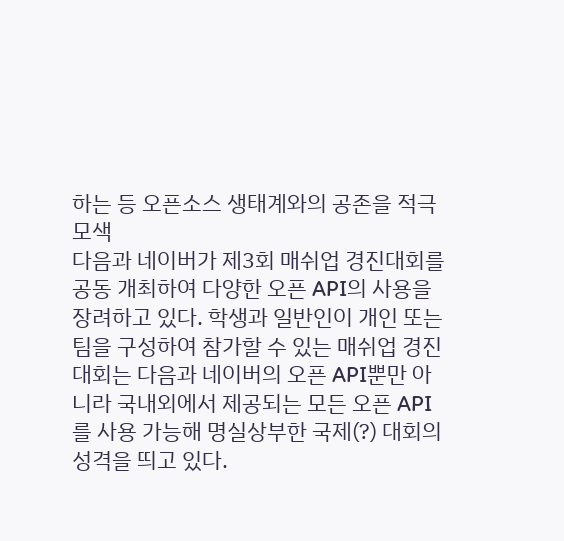하는 등 오픈소스 생태계와의 공존을 적극 모색
다음과 네이버가 제3회 매쉬업 경진대회를 공동 개최하여 다양한 오픈 API의 사용을 장려하고 있다. 학생과 일반인이 개인 또는 팀을 구성하여 참가할 수 있는 매쉬업 경진대회는 다음과 네이버의 오픈 API뿐만 아니라 국내외에서 제공되는 모든 오픈 API를 사용 가능해 명실상부한 국제(?) 대회의 성격을 띄고 있다.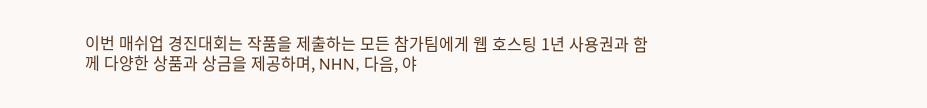이번 매쉬업 경진대회는 작품을 제출하는 모든 참가팀에게 웹 호스팅 1년 사용권과 함께 다양한 상품과 상금을 제공하며, NHN, 다음, 야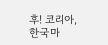후! 코리아,
한국마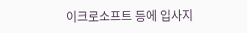이크로소프트 등에 입사지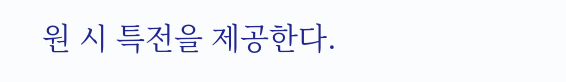원 시 특전을 제공한다.